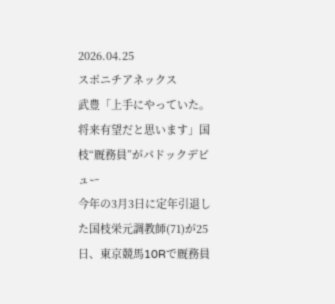2026.04.25
スポニチアネックス
武豊「上手にやっていた。将来有望だと思います」国枝“厩務員”がパドックデビュー
今年の3月3日に定年引退した国枝栄元調教師(71)が25日、東京競馬10Rで厩務員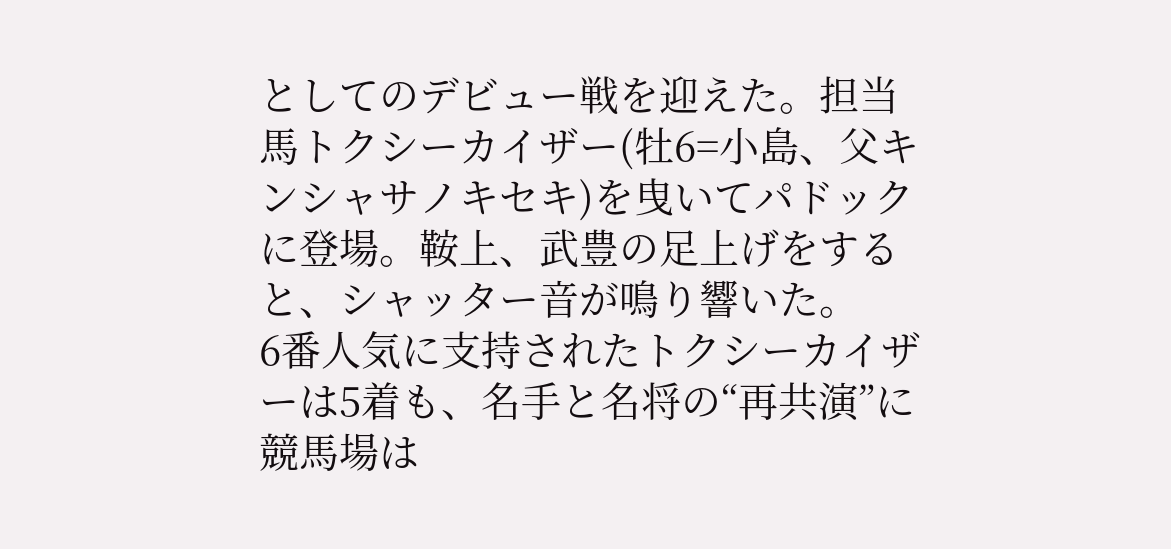としてのデビュー戦を迎えた。担当馬トクシーカイザー(牡6=小島、父キンシャサノキセキ)を曳いてパドックに登場。鞍上、武豊の足上げをすると、シャッター音が鳴り響いた。
6番人気に支持されたトクシーカイザーは5着も、名手と名将の“再共演”に競馬場は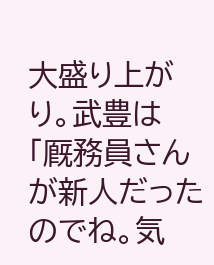大盛り上がり。武豊は「厩務員さんが新人だったのでね。気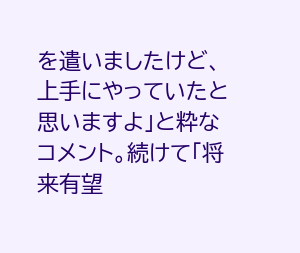を遣いましたけど、上手にやっていたと思いますよ」と粋なコメント。続けて「将来有望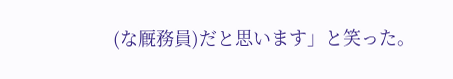(な厩務員)だと思います」と笑った。